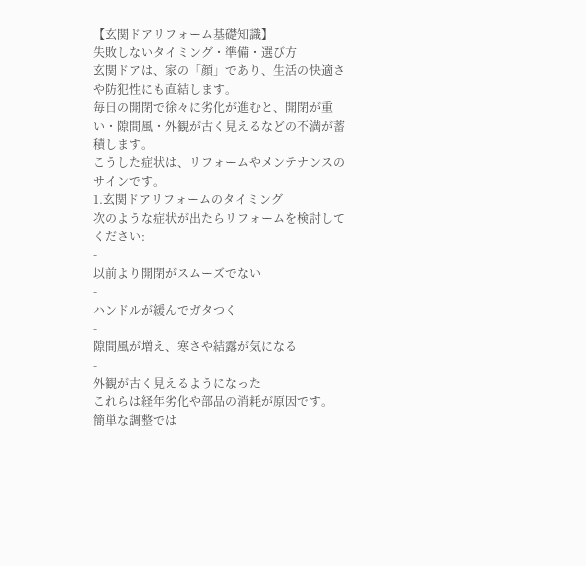【玄関ドアリフォーム基礎知識】
失敗しないタイミング・準備・選び方
玄関ドアは、家の「顔」であり、生活の快適さや防犯性にも直結します。
毎日の開閉で徐々に劣化が進むと、開閉が重い・隙間風・外観が古く見えるなどの不満が蓄積します。
こうした症状は、リフォームやメンテナンスのサインです。
1.玄関ドアリフォームのタイミング
次のような症状が出たらリフォームを検討してください:
-
以前より開閉がスムーズでない
-
ハンドルが緩んでガタつく
-
隙間風が増え、寒さや結露が気になる
-
外観が古く見えるようになった
これらは経年劣化や部品の消耗が原因です。
簡単な調整では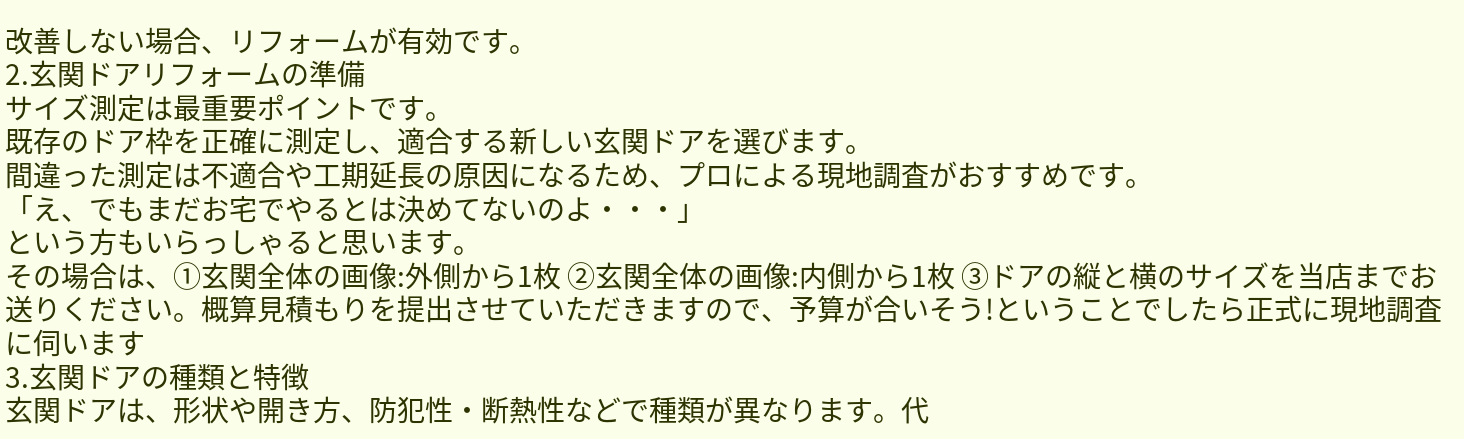改善しない場合、リフォームが有効です。
2.玄関ドアリフォームの準備
サイズ測定は最重要ポイントです。
既存のドア枠を正確に測定し、適合する新しい玄関ドアを選びます。
間違った測定は不適合や工期延長の原因になるため、プロによる現地調査がおすすめです。
「え、でもまだお宅でやるとは決めてないのよ・・・」
という方もいらっしゃると思います。
その場合は、①玄関全体の画像:外側から1枚 ②玄関全体の画像:内側から1枚 ③ドアの縦と横のサイズを当店までお送りください。概算見積もりを提出させていただきますので、予算が合いそう!ということでしたら正式に現地調査に伺います
3.玄関ドアの種類と特徴
玄関ドアは、形状や開き方、防犯性・断熱性などで種類が異なります。代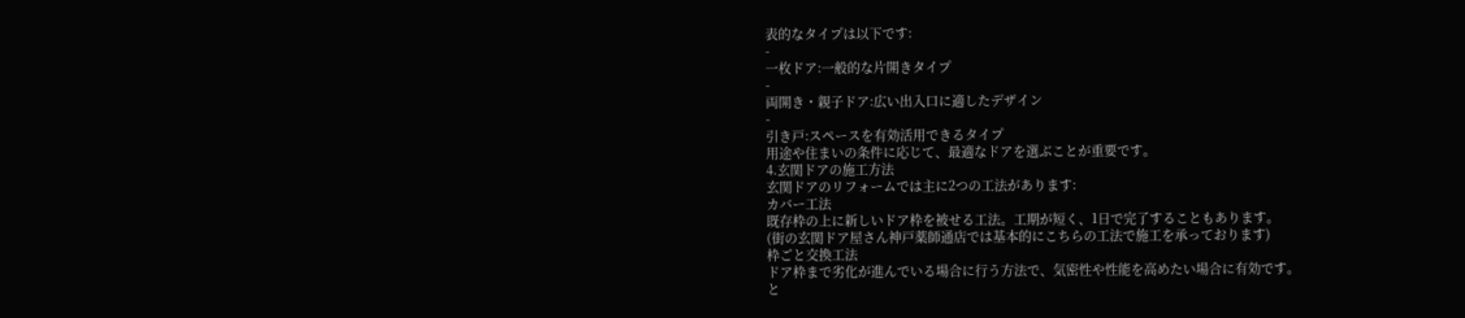表的なタイプは以下です:
-
一枚ドア:一般的な片開きタイプ
-
両開き・親子ドア:広い出入口に適したデザイン
-
引き戸:スペースを有効活用できるタイプ
用途や住まいの条件に応じて、最適なドアを選ぶことが重要です。
4.玄関ドアの施工方法
玄関ドアのリフォームでは主に2つの工法があります:
カバー工法
既存枠の上に新しいドア枠を被せる工法。工期が短く、1日で完了することもあります。
(街の玄関ドア屋さん神戸薬師通店では基本的にこちらの工法で施工を承っております)
枠ごと交換工法
ドア枠まで劣化が進んでいる場合に行う方法で、気密性や性能を高めたい場合に有効です。
と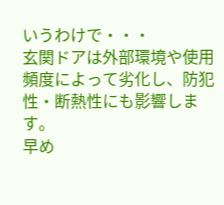いうわけで・・・
玄関ドアは外部環境や使用頻度によって劣化し、防犯性・断熱性にも影響します。
早め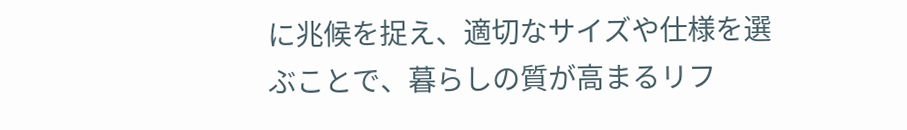に兆候を捉え、適切なサイズや仕様を選ぶことで、暮らしの質が高まるリフ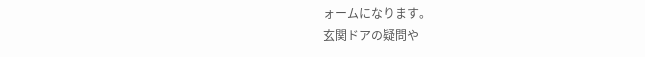ォームになります。
玄関ドアの疑問や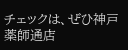チェックは、ぜひ神戸薬師通店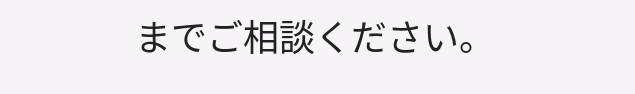までご相談ください。